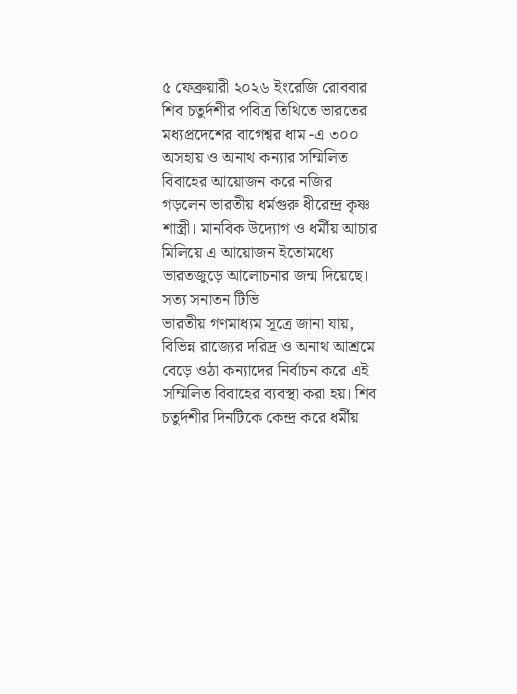৫ ফেব্রুয়ারী ২০২৬ ইংরেজি রোববার শিব চতুর্দশীর পবিত্র তিথিতে ভারতের মধ্যপ্রদেশের বাগেশ্বর ধাম -এ ৩০০ অসহায় ও অনাথ কন্যার সম্মিলিত বিবাহের আয়োজন করে নজির গড়লেন ভারতীয় ধর্মগুরু ধীরেন্দ্র কৃষ্ণ শাস্ত্রী। মানবিক উদ্যোগ ও ধর্মীয় আচার মিলিয়ে এ আয়োজন ইতোমধ্যে ভারতজুড়ে আলোচনার জন্ম দিয়েছে। সত্য সনাতন টিভি
ভারতীয় গণমাধ্যম সূত্রে জানা যায়, বিভিন্ন রাজ্যের দরিদ্র ও অনাথ আশ্রমে বেড়ে ওঠা কন্যাদের নির্বাচন করে এই সম্মিলিত বিবাহের ব্যবস্থা করা হয়। শিব চতুর্দশীর দিনটিকে কেন্দ্র করে ধর্মীয়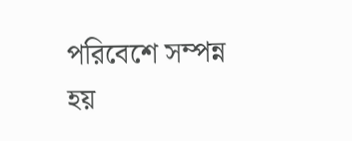পরিবেশে সম্পন্ন হয়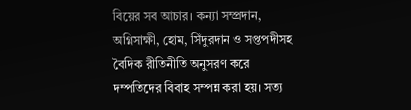বিয়ের সব আচার। কন্যা সম্প্রদান, অগ্নিসাক্ষী, হোম, সিঁদুরদান ও সপ্তপদীসহ বৈদিক রীতিনীতি অনুসরণ করে দম্পতিদের বিবাহ সম্পন্ন করা হয়। সত্য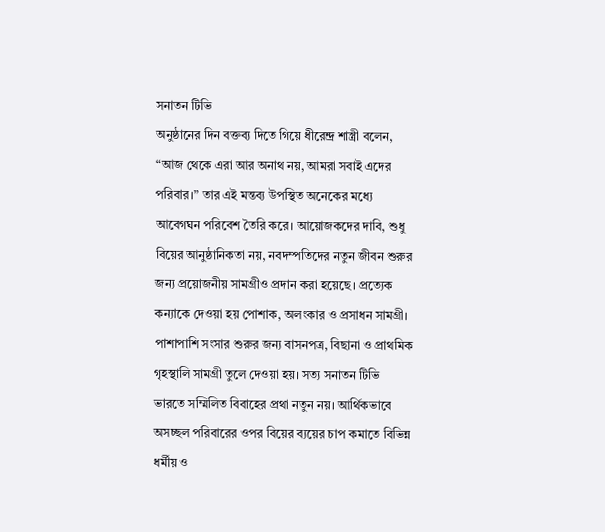সনাতন টিভি
অনুষ্ঠানের দিন বক্তব্য দিতে গিয়ে ধীরেন্দ্র শাস্ত্রী বলেন, “আজ থেকে এরা আর অনাথ নয়, আমরা সবাই এদের পরিবার।” তার এই মন্তব্য উপস্থিত অনেকের মধ্যে আবেগঘন পরিবেশ তৈরি করে। আয়োজকদের দাবি, শুধু বিয়ের আনুষ্ঠানিকতা নয়, নবদম্পতিদের নতুন জীবন শুরুর জন্য প্রয়োজনীয় সামগ্রীও প্রদান করা হয়েছে। প্রত্যেক কন্যাকে দেওয়া হয় পোশাক, অলংকার ও প্রসাধন সামগ্রী। পাশাপাশি সংসার শুরুর জন্য বাসনপত্র, বিছানা ও প্রাথমিক গৃহস্থালি সামগ্রী তুলে দেওয়া হয়। সত্য সনাতন টিভি
ভারতে সম্মিলিত বিবাহের প্রথা নতুন নয়। আর্থিকভাবে অসচ্ছল পরিবারের ওপর বিয়ের ব্যয়ের চাপ কমাতে বিভিন্ন ধর্মীয় ও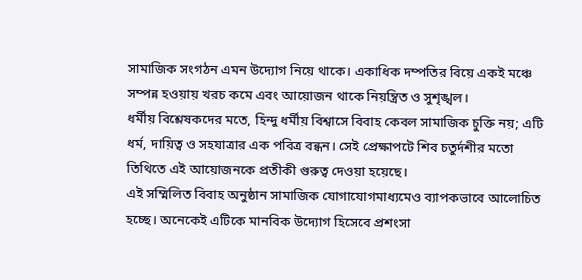সামাজিক সংগঠন এমন উদ্যোগ নিয়ে থাকে। একাধিক দম্পতির বিয়ে একই মঞ্চে সম্পন্ন হওয়ায় খরচ কমে এবং আয়োজন থাকে নিয়ন্ত্রিত ও সুশৃঙ্খল।
ধর্মীয় বিশ্লেষকদের মতে, হিন্দু ধর্মীয় বিশ্বাসে বিবাহ কেবল সামাজিক চুক্তি নয়; এটি ধর্ম, দায়িত্ব ও সহযাত্রার এক পবিত্র বন্ধন। সেই প্রেক্ষাপটে শিব চতুর্দশীর মতো তিথিতে এই আয়োজনকে প্রতীকী গুরুত্ব দেওয়া হয়েছে।
এই সম্মিলিত বিবাহ অনুষ্ঠান সামাজিক যোগাযোগমাধ্যমেও ব্যাপকভাবে আলোচিত হচ্ছে। অনেকেই এটিকে মানবিক উদ্যোগ হিসেবে প্রশংসা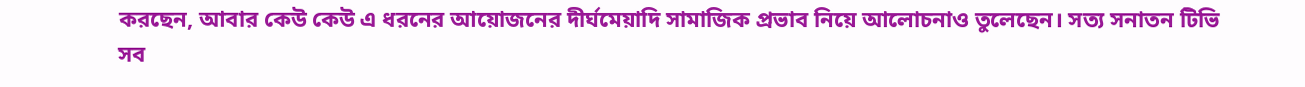করছেন, আবার কেউ কেউ এ ধরনের আয়োজনের দীর্ঘমেয়াদি সামাজিক প্রভাব নিয়ে আলোচনাও তুলেছেন। সত্য সনাতন টিভি
সব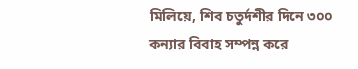মিলিয়ে, শিব চতুর্দশীর দিনে ৩০০ কন্যার বিবাহ সম্পন্ন করে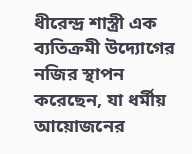ধীরেন্দ্র শাস্ত্রী এক ব্যতিক্রমী উদ্যোগের নজির স্থাপন করেছেন, যা ধর্মীয় আয়োজনের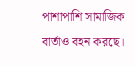পাশাপাশি সামাজিক বার্তাও বহন করছে।